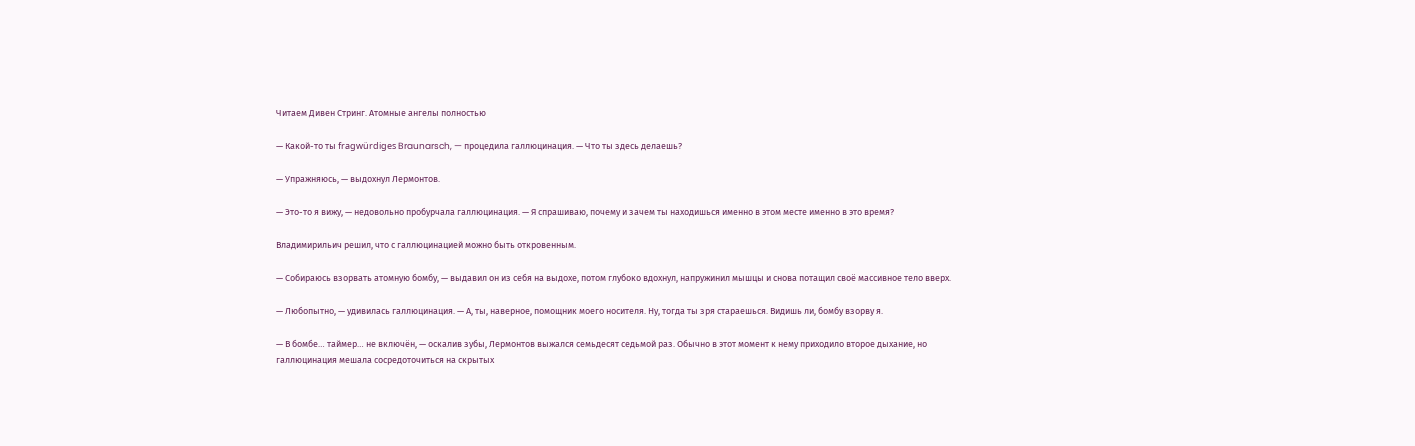Читаем Дивен Стринг. Атомные ангелы полностью

— Какой-то ты fragwürdiges Braunarsch, — процедила галлюцинация. — Что ты здесь делаешь?

— Упражняюсь, — выдохнул Лермонтов.

— Это-то я вижу, — недовольно пробурчала галлюцинация. — Я спрашиваю, почему и зачем ты находишься именно в этом месте именно в это время?

Владимирильич решил, что с галлюцинацией можно быть откровенным.

— Собираюсь взорвать атомную бомбу, — выдавил он из себя на выдохе, потом глубоко вдохнул, напружинил мышцы и снова потащил своё массивное тело вверх.

— Любопытно, — удивилась галлюцинация. — А, ты, наверное, помощник моего носителя. Ну, тогда ты зря стараешься. Видишь ли, бомбу взорву я.

— В бомбе… таймер… не включён, — оскалив зубы, Лермонтов выжался семьдесят седьмой раз. Обычно в этот момент к нему приходило второе дыхание, но галлюцинация мешала сосредоточиться на скрытых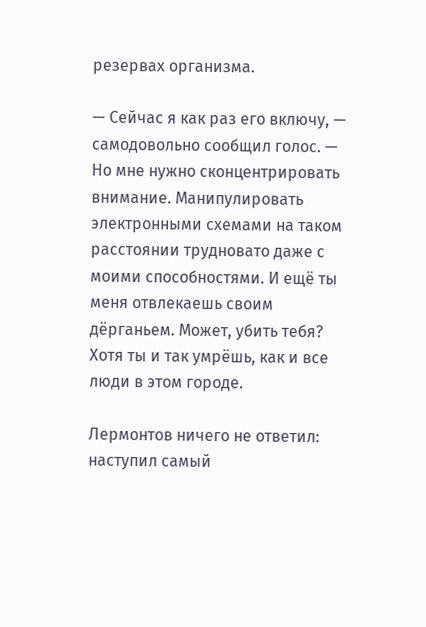резервах организма.

— Сейчас я как раз его включу, — самодовольно сообщил голос. — Но мне нужно сконцентрировать внимание. Манипулировать электронными схемами на таком расстоянии трудновато даже с моими способностями. И ещё ты меня отвлекаешь своим дёрганьем. Может, убить тебя? Хотя ты и так умрёшь, как и все люди в этом городе.

Лермонтов ничего не ответил: наступил самый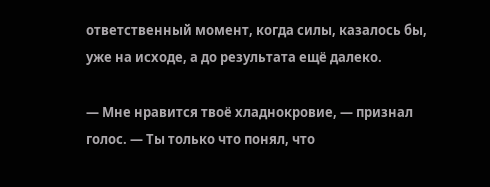ответственный момент, когда силы, казалось бы, уже на исходе, а до результата ещё далеко.

— Мне нравится твоё хладнокровие, — признал голос. — Ты только что понял, что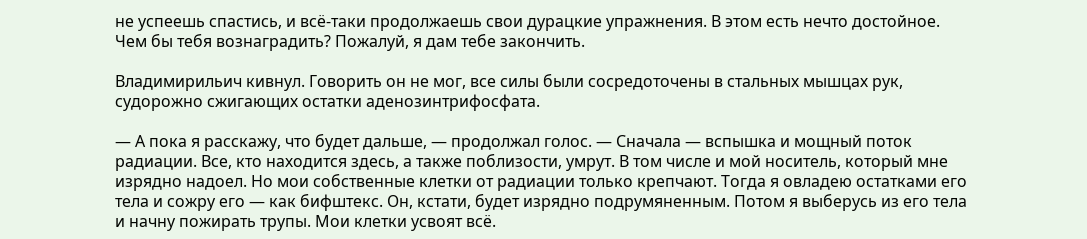не успеешь спастись, и всё-таки продолжаешь свои дурацкие упражнения. В этом есть нечто достойное. Чем бы тебя вознаградить? Пожалуй, я дам тебе закончить.

Владимирильич кивнул. Говорить он не мог, все силы были сосредоточены в стальных мышцах рук, судорожно сжигающих остатки аденозинтрифосфата.

— А пока я расскажу, что будет дальше, — продолжал голос. — Сначала — вспышка и мощный поток радиации. Все, кто находится здесь, а также поблизости, умрут. В том числе и мой носитель, который мне изрядно надоел. Но мои собственные клетки от радиации только крепчают. Тогда я овладею остатками его тела и сожру его — как бифштекс. Он, кстати, будет изрядно подрумяненным. Потом я выберусь из его тела и начну пожирать трупы. Мои клетки усвоят всё.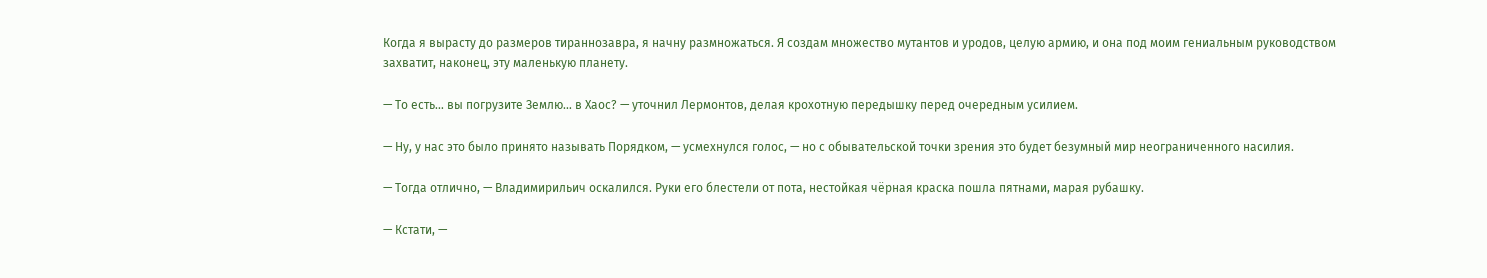Когда я вырасту до размеров тираннозавра, я начну размножаться. Я создам множество мутантов и уродов, целую армию, и она под моим гениальным руководством захватит, наконец, эту маленькую планету.

— То есть… вы погрузите Землю… в Хаос? — уточнил Лермонтов, делая крохотную передышку перед очередным усилием.

— Ну, у нас это было принято называть Порядком, — усмехнулся голос, — но с обывательской точки зрения это будет безумный мир неограниченного насилия.

— Тогда отлично, — Владимирильич оскалился. Руки его блестели от пота, нестойкая чёрная краска пошла пятнами, марая рубашку.

— Кстати, —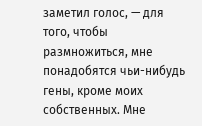заметил голос, — для того, чтобы размножиться, мне понадобятся чьи-нибудь гены, кроме моих собственных. Мне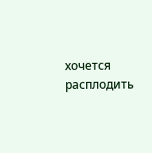хочется расплодить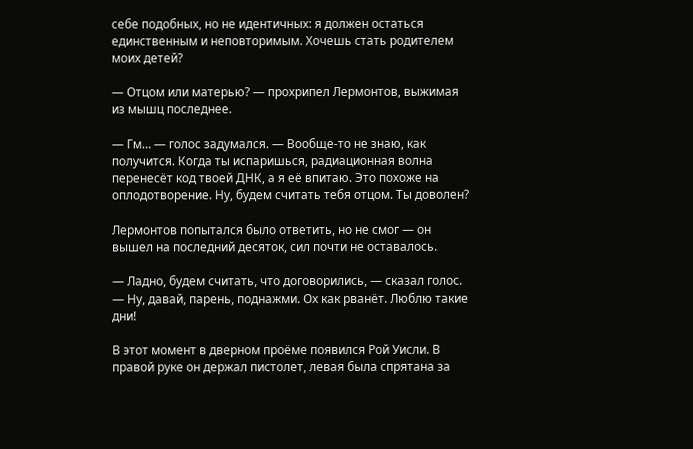себе подобных, но не идентичных: я должен остаться единственным и неповторимым. Хочешь стать родителем моих детей?

— Отцом или матерью? — прохрипел Лермонтов, выжимая из мышц последнее.

— Гм… — голос задумался. — Вообще-то не знаю, как получится. Когда ты испаришься, радиационная волна перенесёт код твоей ДНК, а я её впитаю. Это похоже на оплодотворение. Ну, будем считать тебя отцом. Ты доволен?

Лермонтов попытался было ответить, но не смог — он вышел на последний десяток, сил почти не оставалось.

— Ладно, будем считать, что договорились, — сказал голос. — Ну, давай, парень, поднажми. Ох как рванёт. Люблю такие дни!

В этот момент в дверном проёме появился Рой Уисли. В правой руке он держал пистолет, левая была спрятана за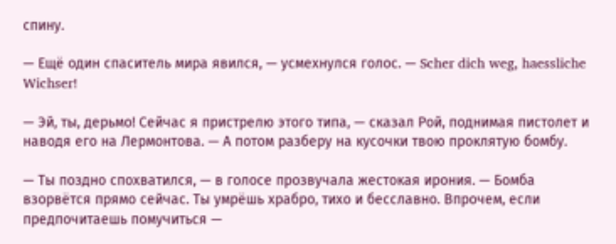спину.

— Ещё один спаситель мира явился, — усмехнулся голос. — Scher dich weg, haessliche Wichser!

— Эй, ты, дерьмо! Сейчас я пристрелю этого типа, — сказал Рой, поднимая пистолет и наводя его на Лермонтова. — А потом разберу на кусочки твою проклятую бомбу.

— Ты поздно спохватился, — в голосе прозвучала жестокая ирония. — Бомба взорвётся прямо сейчас. Ты умрёшь храбро, тихо и бесславно. Впрочем, если предпочитаешь помучиться —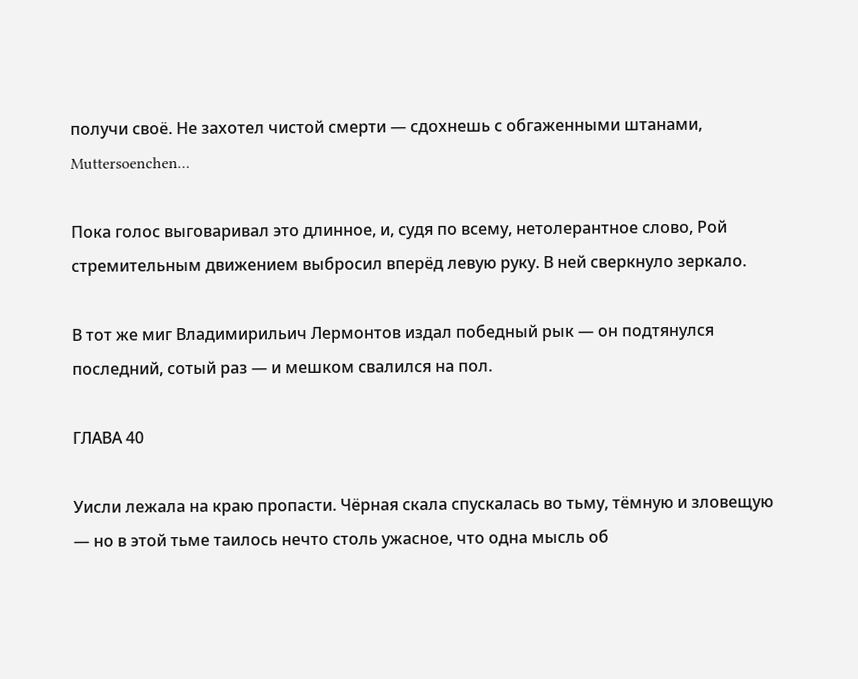получи своё. Не захотел чистой смерти — сдохнешь с обгаженными штанами, Muttersoenchen…

Пока голос выговаривал это длинное, и, судя по всему, нетолерантное слово, Рой стремительным движением выбросил вперёд левую руку. В ней сверкнуло зеркало.

В тот же миг Владимирильич Лермонтов издал победный рык — он подтянулся последний, сотый раз — и мешком свалился на пол.

ГЛАВА 40

Уисли лежала на краю пропасти. Чёрная скала спускалась во тьму, тёмную и зловещую — но в этой тьме таилось нечто столь ужасное, что одна мысль об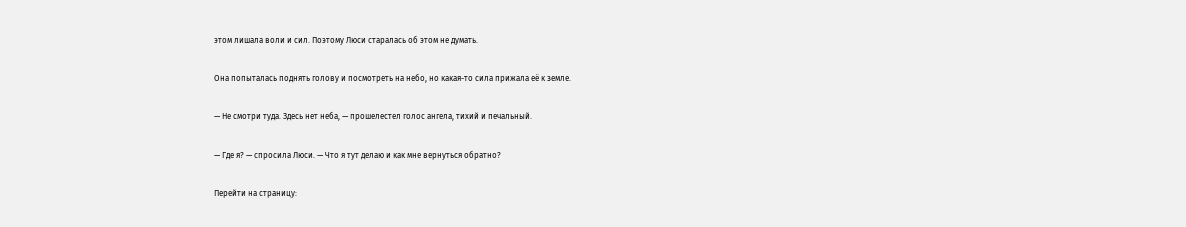этом лишала воли и сил. Поэтому Люси старалась об этом не думать.

Она попыталась поднять голову и посмотреть на небо, но какая-то сила прижала её к земле.

— Не смотри туда. Здесь нет неба, — прошелестел голос ангела, тихий и печальный.

— Где я? — спросила Люси. — Что я тут делаю и как мне вернуться обратно?

Перейти на страницу: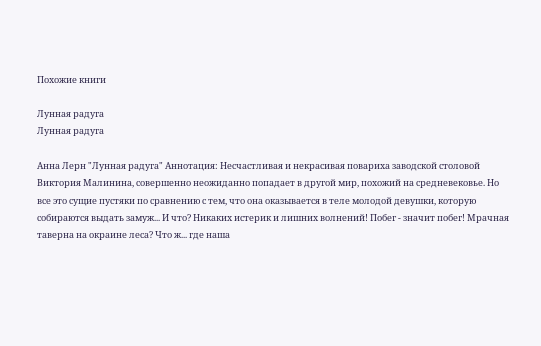Похожие книги

Лунная радуга
Лунная радуга

Анна Лерн "Лунная радуга" Аннотация: Несчастливая и некрасивая повариха заводской столовой Виктория Малинина, совершенно неожиданно попадает в другой мир, похожий на средневековье. Но все это сущие пустяки по сравнению с тем, что она оказывается в теле молодой девушки, которую собираются выдать замуж... И что? Никаких истерик и лишних волнений! Побег - значит побег! Мрачная таверна на окраине леса? Что ж... где наша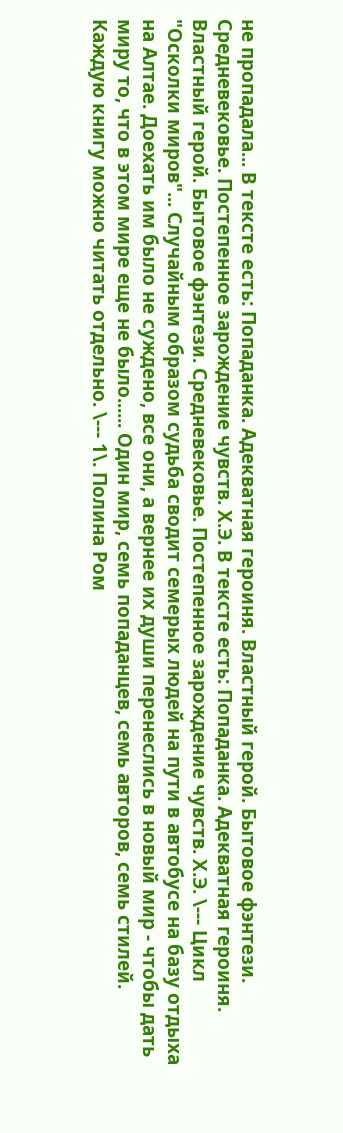не пропадала... В тексте есть: Попаданка. Адекватная героиня. Властный герой. Бытовое фэнтези. Средневековье. Постепенное зарождение чувств. Х.Э. В тексте есть: Попаданка. Адекватная героиня. Властный герой. Бытовое фэнтези. Средневековье. Постепенное зарождение чувств. Х.Э. \--- Цикл "Осколки миров"... Случайным образом судьба сводит семерых людей на пути в автобусе на базу отдыха на Алтае. Доехать им было не суждено, все они, а вернее их души перенеслись в новый мир - чтобы дать миру то, что в этом мире еще не было...... Один мир, семь попаданцев, семь авторов, семь стилей. Каждую книгу можно читать отдельно. \--- 1\. Полина Ром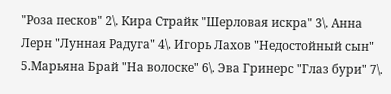"Роза песков" 2\. Кира Страйк "Шерловая искра" 3\. Анна Лерн "Лунная Радуга" 4\. Игорь Лахов "Недостойный сын" 5.Марьяна Брай "На волоске" 6\. Эва Гринерс "Глаз бури" 7\.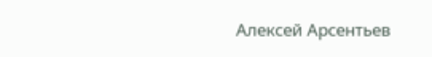Алексей Арсентьев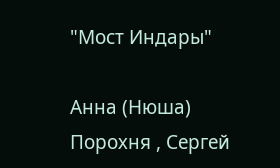"Мост Индары"

Анна (Нюша) Порохня , Сергей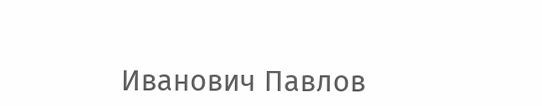Иванович Павлов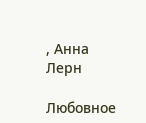, Анна Лерн

Любовное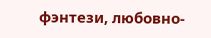фэнтези, любовно-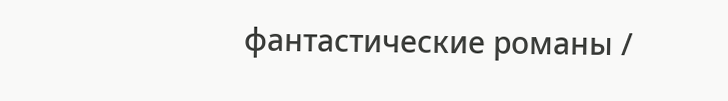фантастические романы /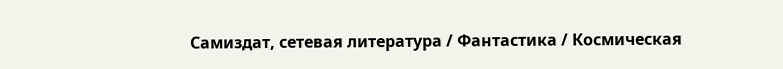Самиздат, сетевая литература / Фантастика / Космическая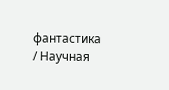фантастика / Научная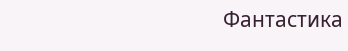Фантастика